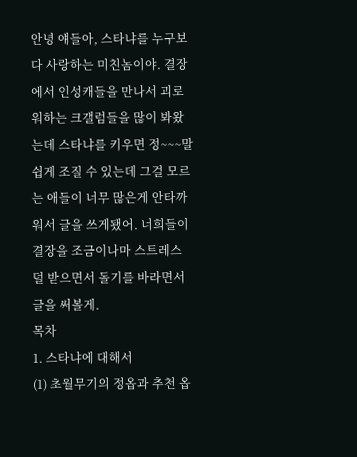안녕 얘들아, 스타냐를 누구보다 사랑하는 미친놈이야. 결장에서 인성캐들을 만나서 괴로워하는 크갤럼들을 많이 봐왔는데 스타냐를 키우면 정~~~말 쉽게 조질 수 있는데 그걸 모르는 애들이 너무 많은게 안타까워서 글을 쓰게됐어. 너희들이 결장을 조금이나마 스트레스 덜 받으면서 돌기를 바라면서 글을 써볼게.
목차
1. 스타냐에 대해서
(1) 초월무기의 정옵과 추천 옵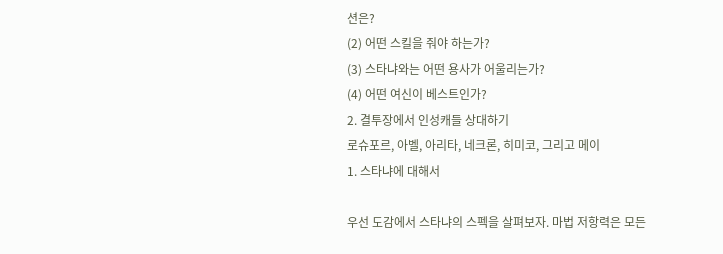션은?
(2) 어떤 스킬을 줘야 하는가?
(3) 스타냐와는 어떤 용사가 어울리는가?
(4) 어떤 여신이 베스트인가?
2. 결투장에서 인성캐들 상대하기
로슈포르, 아벨, 아리타, 네크론, 히미코, 그리고 메이
1. 스타냐에 대해서

우선 도감에서 스타냐의 스펙을 살펴보자. 마법 저항력은 모든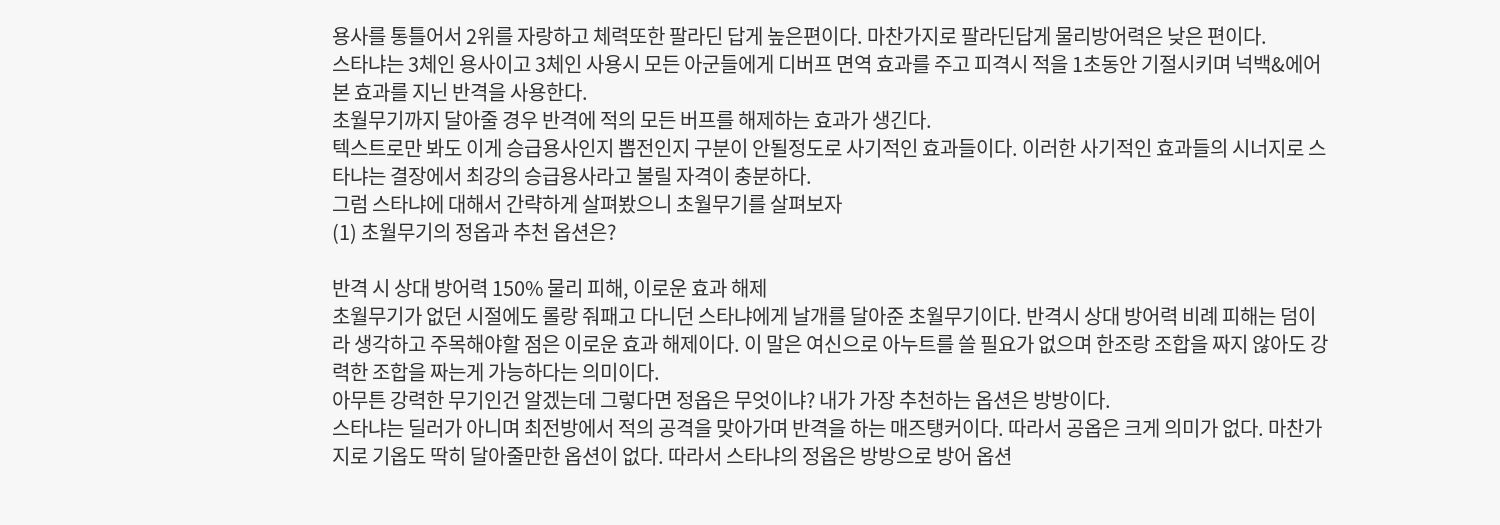용사를 통틀어서 2위를 자랑하고 체력또한 팔라딘 답게 높은편이다. 마찬가지로 팔라딘답게 물리방어력은 낮은 편이다.
스타냐는 3체인 용사이고 3체인 사용시 모든 아군들에게 디버프 면역 효과를 주고 피격시 적을 1초동안 기절시키며 넉백&에어본 효과를 지닌 반격을 사용한다.
초월무기까지 달아줄 경우 반격에 적의 모든 버프를 해제하는 효과가 생긴다.
텍스트로만 봐도 이게 승급용사인지 뽑전인지 구분이 안될정도로 사기적인 효과들이다. 이러한 사기적인 효과들의 시너지로 스타냐는 결장에서 최강의 승급용사라고 불릴 자격이 충분하다.
그럼 스타냐에 대해서 간략하게 살펴봤으니 초월무기를 살펴보자
(1) 초월무기의 정옵과 추천 옵션은?

반격 시 상대 방어력 150% 물리 피해, 이로운 효과 해제
초월무기가 없던 시절에도 롤랑 줘패고 다니던 스타냐에게 날개를 달아준 초월무기이다. 반격시 상대 방어력 비례 피해는 덤이라 생각하고 주목해야할 점은 이로운 효과 해제이다. 이 말은 여신으로 아누트를 쓸 필요가 없으며 한조랑 조합을 짜지 않아도 강력한 조합을 짜는게 가능하다는 의미이다.
아무튼 강력한 무기인건 알겠는데 그렇다면 정옵은 무엇이냐? 내가 가장 추천하는 옵션은 방방이다.
스타냐는 딜러가 아니며 최전방에서 적의 공격을 맞아가며 반격을 하는 매즈탱커이다. 따라서 공옵은 크게 의미가 없다. 마찬가지로 기옵도 딱히 달아줄만한 옵션이 없다. 따라서 스타냐의 정옵은 방방으로 방어 옵션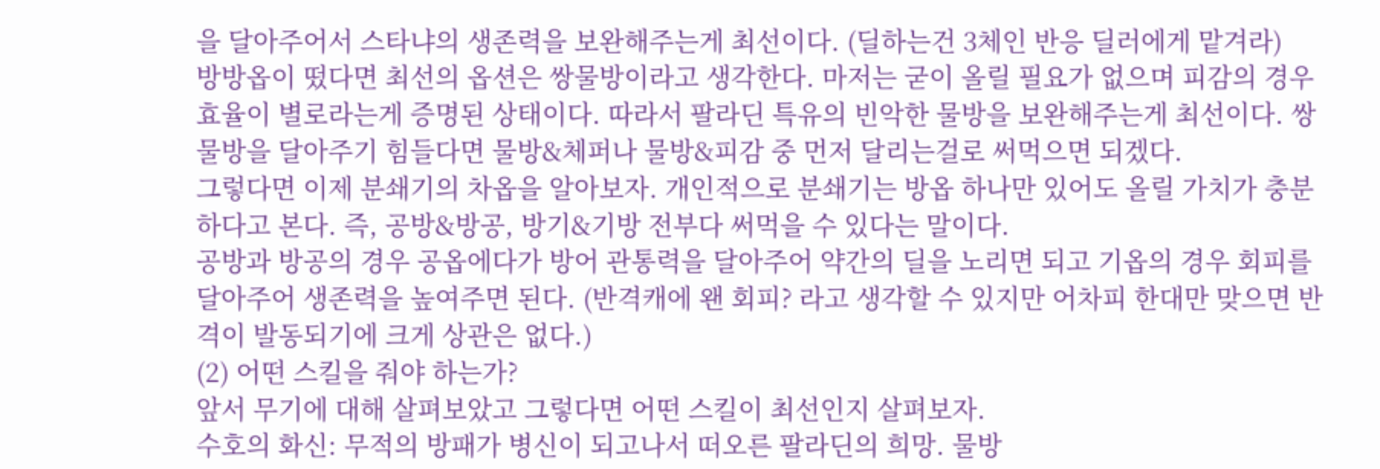을 달아주어서 스타냐의 생존력을 보완해주는게 최선이다. (딜하는건 3체인 반응 딜러에게 맡겨라)
방방옵이 떴다면 최선의 옵션은 쌍물방이라고 생각한다. 마저는 굳이 올릴 필요가 없으며 피감의 경우 효율이 별로라는게 증명된 상태이다. 따라서 팔라딘 특유의 빈악한 물방을 보완해주는게 최선이다. 쌍물방을 달아주기 힘들다면 물방&체퍼나 물방&피감 중 먼저 달리는걸로 써먹으면 되겠다.
그렇다면 이제 분쇄기의 차옵을 알아보자. 개인적으로 분쇄기는 방옵 하나만 있어도 올릴 가치가 충분하다고 본다. 즉, 공방&방공, 방기&기방 전부다 써먹을 수 있다는 말이다.
공방과 방공의 경우 공옵에다가 방어 관통력을 달아주어 약간의 딜을 노리면 되고 기옵의 경우 회피를 달아주어 생존력을 높여주면 된다. (반격캐에 왠 회피? 라고 생각할 수 있지만 어차피 한대만 맞으면 반격이 발동되기에 크게 상관은 없다.)
(2) 어떤 스킬을 줘야 하는가?
앞서 무기에 대해 살펴보았고 그렇다면 어떤 스킬이 최선인지 살펴보자.
수호의 화신: 무적의 방패가 병신이 되고나서 떠오른 팔라딘의 희망. 물방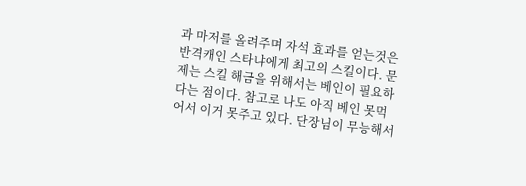과 마저를 올려주며 자석 효과를 얻는것은 반격캐인 스타냐에게 최고의 스킬이다. 문제는 스킬 해금을 위해서는 베인이 필요하다는 점이다. 참고로 나도 아직 베인 못먹어서 이거 못주고 있다. 단장님이 무능해서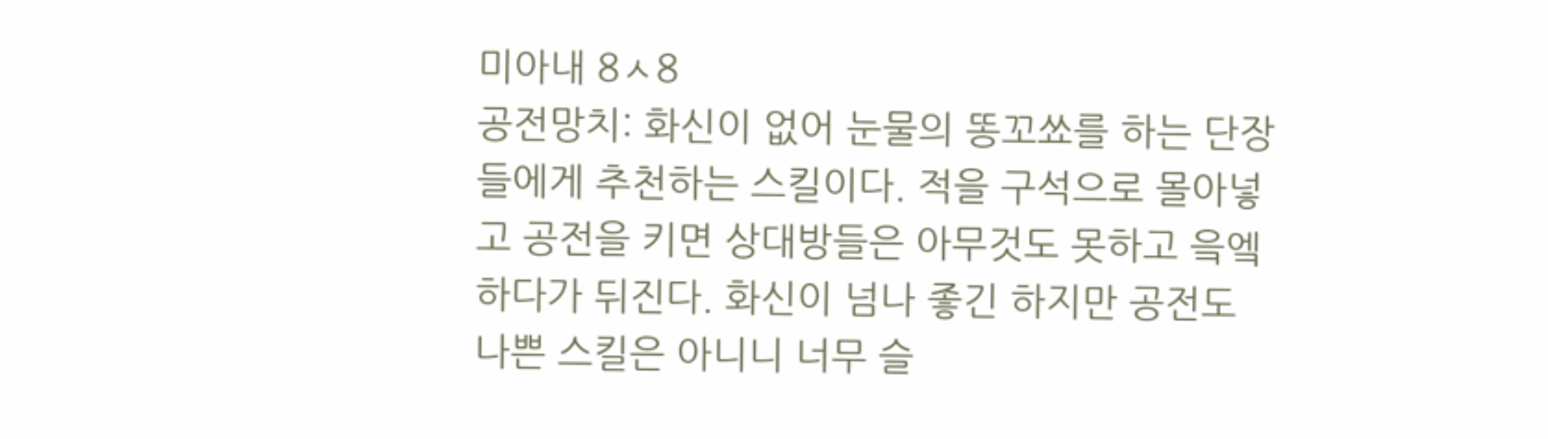미아내 8ㅅ8
공전망치: 화신이 없어 눈물의 똥꼬쑈를 하는 단장들에게 추천하는 스킬이다. 적을 구석으로 몰아넣고 공전을 키면 상대방들은 아무것도 못하고 읔엨 하다가 뒤진다. 화신이 넘나 좋긴 하지만 공전도 나쁜 스킬은 아니니 너무 슬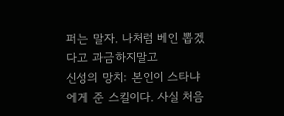퍼는 말자. 나처럼 베인 뽑겠다고 과금하지말고
신성의 망치: 본인이 스타냐에게 준 스킬이다. 사실 처음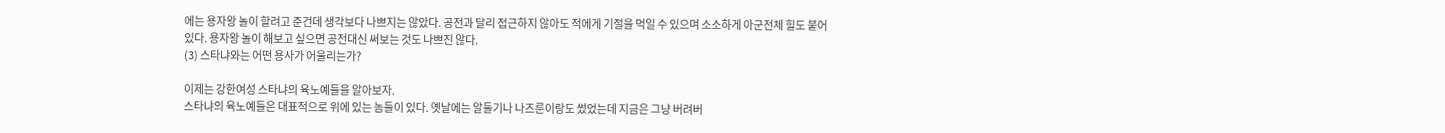에는 용자왕 놀이 할려고 준건데 생각보다 나쁘지는 않았다. 공전과 달리 접근하지 않아도 적에게 기절을 먹일 수 있으며 소소하게 아군전체 힐도 붙어있다. 용자왕 놀이 해보고 싶으면 공전대신 써보는 것도 나쁘진 않다.
(3) 스타냐와는 어떤 용사가 어울리는가?

이제는 강한여성 스타냐의 육노예들을 알아보자.
스타냐의 육노예들은 대표적으로 위에 있는 놈들이 있다. 옛날에는 알둘기나 나즈룬이랑도 썼었는데 지금은 그냥 버려버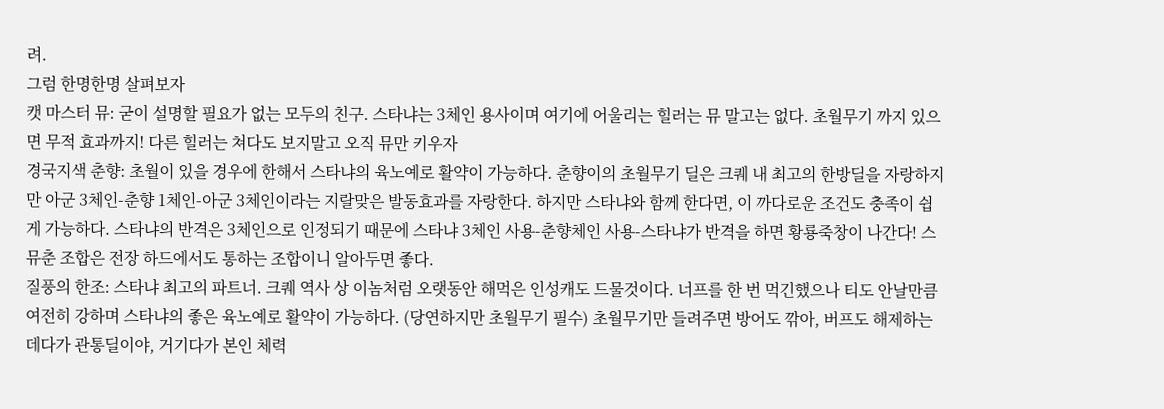려.
그럼 한명한명 살펴보자
캣 마스터 뮤: 굳이 설명할 필요가 없는 모두의 친구. 스타냐는 3체인 용사이며 여기에 어울리는 힐러는 뮤 말고는 없다. 초월무기 까지 있으면 무적 효과까지! 다른 힐러는 쳐다도 보지말고 오직 뮤만 키우자
경국지색 춘향: 초월이 있을 경우에 한해서 스타냐의 육노예로 활약이 가능하다. 춘향이의 초월무기 딜은 크퀘 내 최고의 한방딜을 자랑하지만 아군 3체인-춘향 1체인-아군 3체인이라는 지랄맞은 발동효과를 자랑한다. 하지만 스타냐와 함께 한다면, 이 까다로운 조건도 충족이 쉽게 가능하다. 스타냐의 반격은 3체인으로 인정되기 때문에 스타냐 3체인 사용-춘향체인 사용-스타냐가 반격을 하면 황룡죽창이 나간다! 스뮤춘 조합은 전장 하드에서도 통하는 조합이니 알아두면 좋다.
질풍의 한조: 스타냐 최고의 파트너. 크퀘 역사 상 이놈처럼 오랫동안 해먹은 인성캐도 드물것이다. 너프를 한 번 먹긴했으나 티도 안날만큼 여전히 강하며 스타냐의 좋은 육노예로 활약이 가능하다. (당연하지만 초월무기 필수) 초월무기만 들려주면 방어도 깎아, 버프도 해제하는데다가 관통딜이야, 거기다가 본인 체력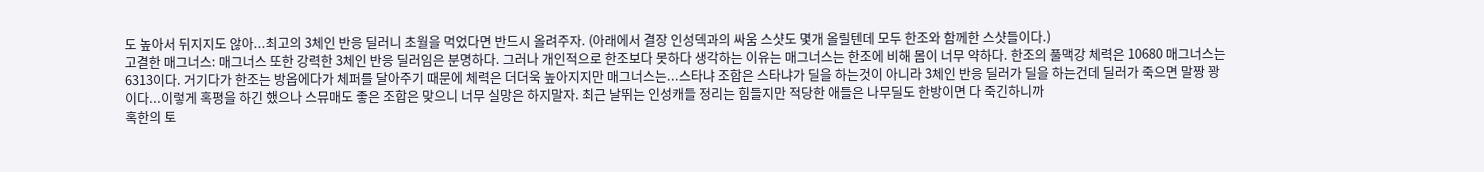도 높아서 뒤지지도 않아...최고의 3체인 반응 딜러니 초월을 먹었다면 반드시 올려주자. (아래에서 결장 인성덱과의 싸움 스샷도 몇개 올릴텐데 모두 한조와 함께한 스샷들이다.)
고결한 매그너스: 매그너스 또한 강력한 3체인 반응 딜러임은 분명하다. 그러나 개인적으로 한조보다 못하다 생각하는 이유는 매그너스는 한조에 비해 몸이 너무 약하다. 한조의 풀맥강 체력은 10680 매그너스는 6313이다. 거기다가 한조는 방옵에다가 체퍼를 달아주기 때문에 체력은 더더욱 높아지지만 매그너스는...스타냐 조합은 스타냐가 딜을 하는것이 아니라 3체인 반응 딜러가 딜을 하는건데 딜러가 죽으면 말짱 꽝이다...이렇게 혹평을 하긴 했으나 스뮤매도 좋은 조합은 맞으니 너무 실망은 하지말자. 최근 날뛰는 인성캐들 정리는 힘들지만 적당한 애들은 나무딜도 한방이면 다 죽긴하니까
혹한의 토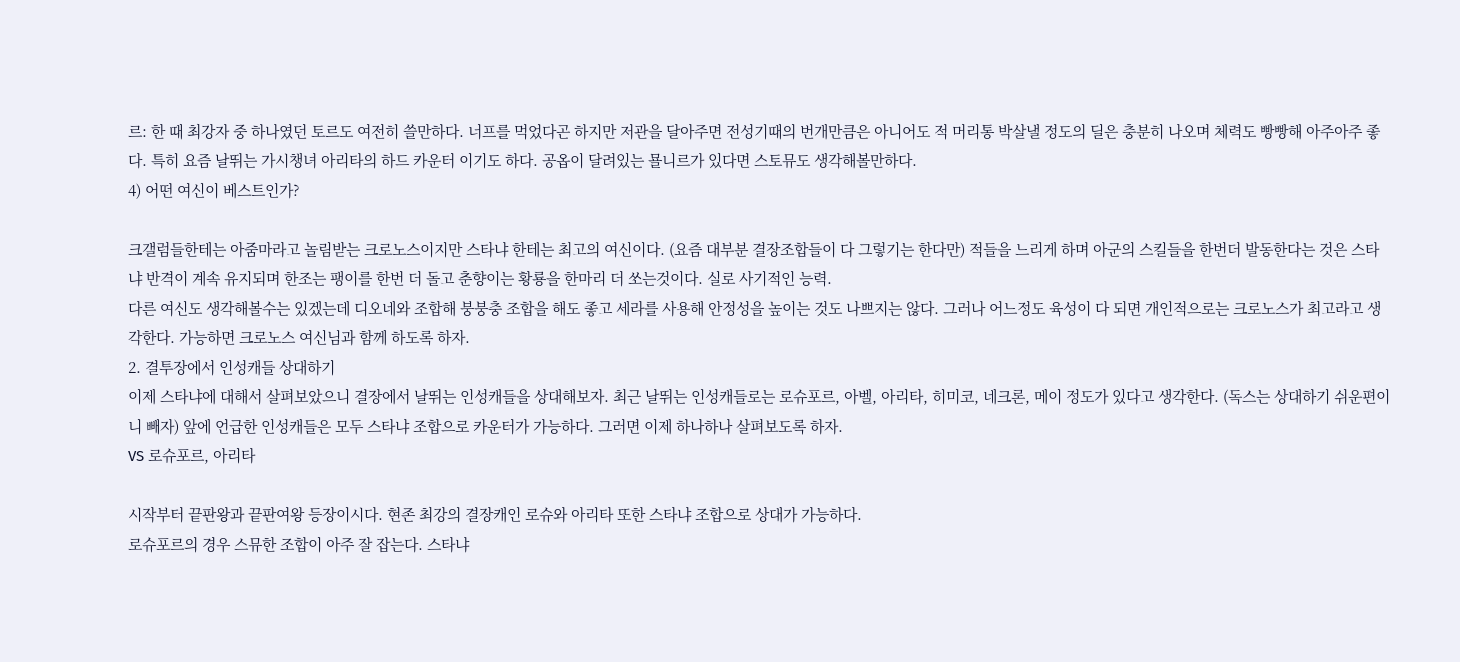르: 한 때 최강자 중 하나였던 토르도 여전히 쓸만하다. 너프를 먹었다곤 하지만 저관을 달아주면 전성기때의 번개만큼은 아니어도 적 머리통 박살낼 정도의 딜은 충분히 나오며 체력도 빵빵해 아주아주 좋다. 특히 요즘 날뛰는 가시챙녀 아리타의 하드 카운터 이기도 하다. 공옵이 달려있는 묠니르가 있다면 스토뮤도 생각해볼만하다.
4) 어떤 여신이 베스트인가?

크갤럼들한테는 아줌마라고 놀림받는 크로노스이지만 스타냐 한테는 최고의 여신이다. (요즘 대부분 결장조합들이 다 그렇기는 한다만) 적들을 느리게 하며 아군의 스킬들을 한번더 발동한다는 것은 스타냐 반격이 계속 유지되며 한조는 팽이를 한번 더 돌고 춘향이는 황룡을 한마리 더 쏘는것이다. 실로 사기적인 능력.
다른 여신도 생각해볼수는 있겠는데 디오네와 조합해 붕붕충 조합을 해도 좋고 세라를 사용해 안정성을 높이는 것도 나쁘지는 않다. 그러나 어느정도 육성이 다 되면 개인적으로는 크로노스가 최고라고 생각한다. 가능하면 크로노스 여신님과 함께 하도록 하자.
2. 결투장에서 인성캐들 상대하기
이제 스타냐에 대해서 살펴보았으니 결장에서 날뛰는 인성캐들을 상대해보자. 최근 날뛰는 인성캐들로는 로슈포르, 아벨, 아리타, 히미코, 네크론, 메이 정도가 있다고 생각한다. (독스는 상대하기 쉬운편이니 빼자) 앞에 언급한 인성캐들은 모두 스타냐 조합으로 카운터가 가능하다. 그러면 이제 하나하나 살펴보도록 하자.
VS 로슈포르, 아리타

시작부터 끝판왕과 끝판여왕 등장이시다. 현존 최강의 결장캐인 로슈와 아리타 또한 스타냐 조합으로 상대가 가능하다.
로슈포르의 경우 스뮤한 조합이 아주 잘 잡는다. 스타냐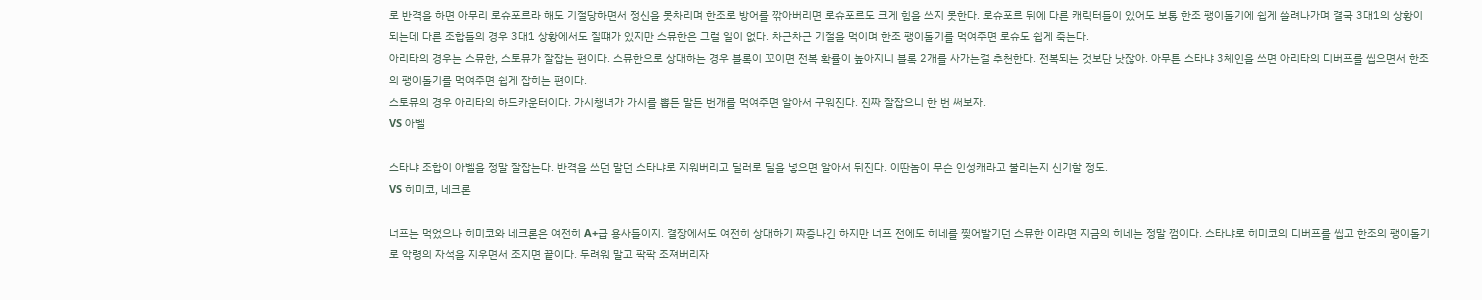로 반격을 하면 아무리 로슈포르라 해도 기절당하면서 정신을 못차리며 한조로 방어를 깎아버리면 로슈포르도 크게 힘을 쓰지 못한다. 로슈포르 뒤에 다른 캐릭터들이 있어도 보통 한조 팽이돌기에 쉽게 쓸려나가며 결국 3대1의 상황이 되는데 다른 조합들의 경우 3대1 상황에서도 질떄가 있지만 스뮤한은 그럴 일이 없다. 차근차근 기절을 먹이며 한조 팽이돌기를 먹여주면 로슈도 쉽게 죽는다.
아리타의 경우는 스뮤한, 스토뮤가 잘잡는 편이다. 스뮤한으로 상대하는 경우 블록이 꼬이면 전복 확률이 높아지니 블록 2개를 사가는걸 추천한다. 전복되는 것보단 낫잖아. 아무튼 스타냐 3체인을 쓰면 아리타의 디버프를 씹으면서 한조의 팽이돌기를 먹여주면 쉽게 잡히는 편이다.
스토뮤의 경우 아리타의 하드카운터이다. 가시챙녀가 가시를 뽑든 말든 번개를 먹여주면 알아서 구워진다. 진짜 잘잡으니 한 번 써보자.
VS 아벨

스타냐 조합이 아벨을 정말 잘잡는다. 반격을 쓰던 말던 스타냐로 지워버리고 딜러로 딜을 넣으면 알아서 뒤진다. 이딴놈이 무슨 인성캐라고 불리는지 신기할 정도.
VS 히미코, 네크론

너프는 먹었으나 히미코와 네크론은 여전히 A+급 용사들이지. 결장에서도 여전히 상대하기 짜증나긴 하지만 너프 전에도 히네를 찢어발기던 스뮤한 이라면 지금의 히네는 정말 껌이다. 스타냐로 히미코의 디버프를 씹고 한조의 팽이돌기로 악령의 자석을 지우면서 조지면 끝이다. 두려워 말고 팍팍 조져버리자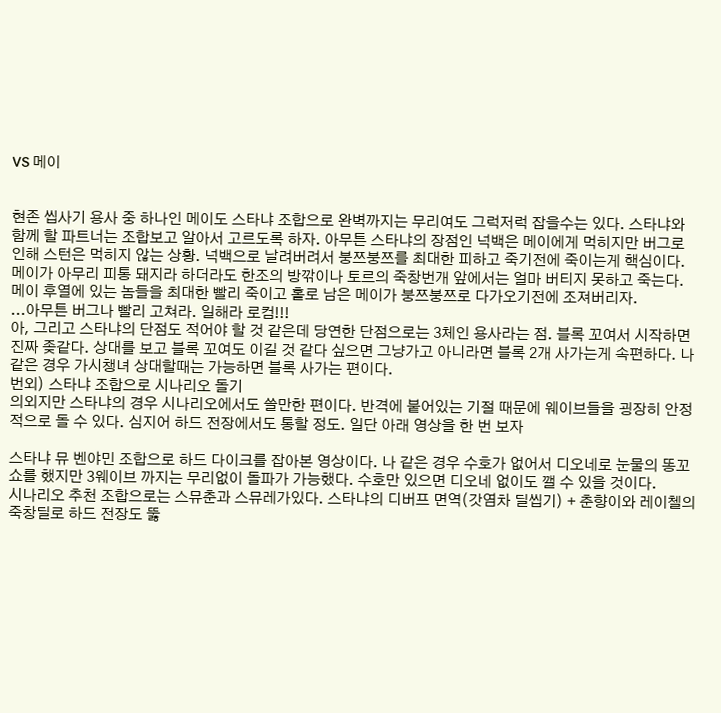VS 메이


현존 씹사기 용사 중 하나인 메이도 스타냐 조합으로 완벽까지는 무리여도 그럭저럭 잡을수는 있다. 스타냐와 함께 할 파트너는 조합보고 알아서 고르도록 하자. 아무튼 스타냐의 장점인 넉백은 메이에게 먹히지만 버그로 인해 스턴은 먹히지 않는 상황. 넉백으로 날려버려서 붕쯔붕쯔를 최대한 피하고 죽기전에 죽이는게 핵심이다. 메이가 아무리 피통 돼지라 하더라도 한조의 방깎이나 토르의 죽창번개 앞에서는 얼마 버티지 못하고 죽는다. 메이 후열에 있는 놈들을 최대한 빨리 죽이고 홀로 남은 메이가 붕쯔붕쯔로 다가오기전에 조져버리자.
...아무튼 버그나 빨리 고쳐라. 일해라 로컴!!!
아, 그리고 스타냐의 단점도 적어야 할 것 같은데 당연한 단점으로는 3체인 용사라는 점. 블록 꼬여서 시작하면 진짜 좆같다. 상대를 보고 블록 꼬여도 이길 것 같다 싶으면 그냥가고 아니라면 블록 2개 사가는게 속편하다. 나같은 경우 가시챙녀 상대할때는 가능하면 블록 사가는 편이다.
번외) 스타냐 조합으로 시나리오 돌기
의외지만 스타냐의 경우 시나리오에서도 쓸만한 편이다. 반격에 붙어있는 기절 때문에 웨이브들을 굉장히 안정적으로 돌 수 있다. 심지어 하드 전장에서도 통할 정도. 일단 아래 영상을 한 번 보자

스타냐 뮤 벤야민 조합으로 하드 다이크를 잡아본 영상이다. 나 같은 경우 수호가 없어서 디오네로 눈물의 똥꼬쇼를 했지만 3웨이브 까지는 무리없이 돌파가 가능했다. 수호만 있으면 디오네 없이도 깰 수 있을 것이다.
시나리오 추천 조합으로는 스뮤춘과 스뮤레가있다. 스타냐의 디버프 면역(갓염차 딜씹기) + 춘향이와 레이첼의 죽창딜로 하드 전장도 뚫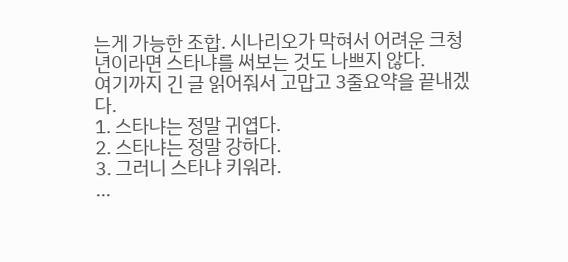는게 가능한 조합. 시나리오가 막혀서 어려운 크청년이라면 스타냐를 써보는 것도 나쁘지 않다.
여기까지 긴 글 읽어줘서 고맙고 3줄요약을 끝내겠다.
1. 스타냐는 정말 귀엽다.
2. 스타냐는 정말 강하다.
3. 그러니 스타냐 키워라.
...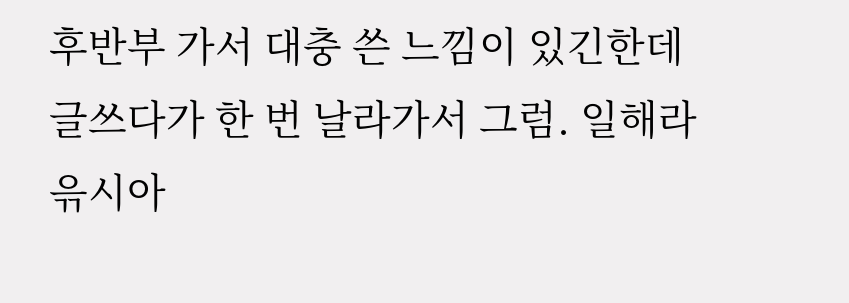후반부 가서 대충 쓴 느낌이 있긴한데 글쓰다가 한 번 날라가서 그럼. 일해라 윾시아